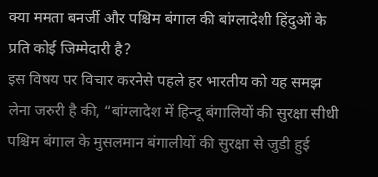क्या ममता बनर्जी और पश्चिम बंगाल की बांग्लादेशी हिंदुओं के प्रति कोई जिम्मेदारी है?
इस विषय पर विचार करनेसे पहले हर भारतीय को यह समझ लेना जरुरी है की, “बांग्लादेश में हिन्दू बंगालियों की सुरक्षा सीधी पश्चिम बंगाल के मुसलमान बंगालीयों की सुरक्षा से जुडी हुई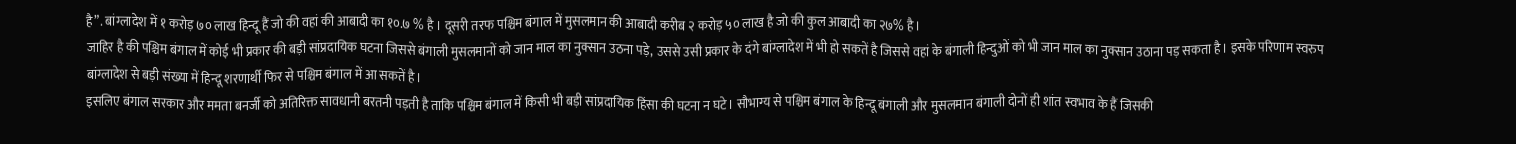है”. बांग्लादेश में १ करोड़ ७० लाख हिन्दू हैं जो की वहां की आबादी का १०.७ % है । दूसरी तरफ पश्चिम बंगाल में मुसलमान की आबादी करीब २ करोड़ ५० लाख है जो की कुल आबादी का २७% है।
जाहिर है की पश्चिम बंगाल में कोई भी प्रकार की बड़ी सांप्रदायिक घटना जिससे बंगाली मुसलमानों को जान माल का नुक्सान उठना पड़े, उससे उसी प्रकार के दंगे बांग्लादेश में भी हो सकतें है जिससे वहां के बंगाली हिन्दुओं को भी जान माल का नुक्सान उठाना पड़ सकता है। इसके परिणाम स्वरुप बांग्लादेश से बड़ी संख्या में हिन्दू शरणार्थी फिर से पश्चिम बंगाल में आ सकतें है।
इसलिए बंगाल सरकार और ममता बनर्जी को अतिरिक्त सावधानी बरतनी पड़ती है ताकि पश्चिम बंगाल में किसी भी बड़ी सांप्रदायिक हिंसा की घटना न घटे। सौभाग्य से पश्चिम बंगाल के हिन्दू बंगाली और मुसलमान बंगाली दोनों ही शांत स्वभाव के हैं जिसकी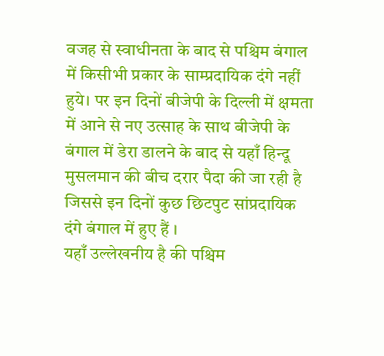वजह से स्वाधीनता के बाद से पश्चिम बंगाल में किसीभी प्रकार के साम्प्रदायिक दंगे नहीं हुये। पर इन दिनों बीजेपी के दिल्ली में क्षमता में आने से नए उत्साह के साथ बीजेपी के बंगाल में डेरा डालने के बाद से यहाँ हिन्दू मुसलमान की बीच दरार पैदा की जा रही है जिससे इन दिनों कुछ छिटपुट सांप्रदायिक दंगे बंगाल में हुए हैं ।
यहाँ उल्लेखनीय है की पश्चिम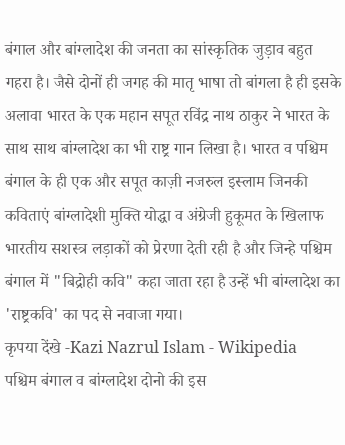बंगाल और बांग्लादेश की जनता का सांस्कृतिक जुड़ाव बहुत गहरा है। जैसे दोनों ही जगह की मातृ भाषा तो बांगला है ही इसके अलावा भारत के एक महान सपूत रविंद्र नाथ ठाकुर ने भारत के साथ साथ बांग्लादेश का भी राष्ट्र गान लिखा है। भारत व पश्चिम बंगाल के ही एक और सपूत काज़ी नजरुल इस्लाम जिनकी कविताएं बांग्लादेशी मुक्ति योद्धा व अंग्रेजी हुकूमत के खिलाफ भारतीय सशस्त्र लड़ाकों को प्रेरणा देती रही है और जिन्हे पश्चिम बंगाल में "बिद्रोही कवि" कहा जाता रहा है उन्हें भी बांग्लादेश का 'राष्ट्रकवि' का पद से नवाजा गया।
कृपया देंखे -Kazi Nazrul Islam - Wikipedia
पश्चिम बंगाल व बांग्लादेश दोनो की इस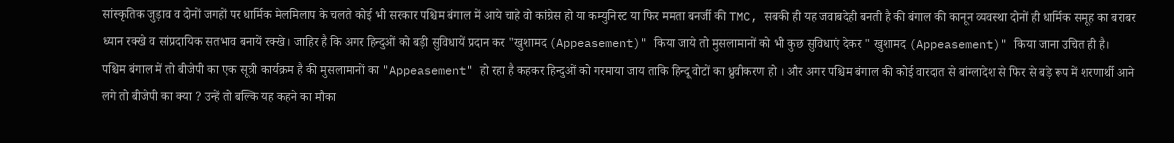सांस्कृतिक जुड़ाव व दोनों जगहों पर धार्मिक मेलमिलाप के चलते कोई भी सरकार पश्चिम बंगाल में आये चाहे वो कांग्रेस हो या कम्युनिस्ट या फिर ममता बनर्जी की TMC, सबकी ही यह जवाबदेही बनती है की बंगाल की कानून व्यवस्था दोनों ही धार्मिक समूह का बराबर ध्यान रक्खे व सांप्रदायिक सतभाव बनायें रक्खे। जाहिर है कि अगर हिन्दुओं को बड़ी सुविधायें प्रदान कर "खुशामद (Appeasement)" किया जाये तो मुसलामानों को भी कुछ सुविधाएं देकर " खुशामद (Appeasement)" किया जाना उचित ही है।
पश्चिम बंगाल में तो बीजेपी का एक सूत्री कार्यक्रम है की मुसलामानों का "Appeasement" हो रहा है कहकर हिन्दुओं को गरमाया जाय ताकि हिन्दू वोटों का ध्रुवीकरण हो । और अगर पश्चिम बंगाल की कोई वारदात से बांग्लादेश से फिर से बड़े रूप में शरणार्थी आने लगे तो बीजेपी का क्या ? उन्हें तो बल्कि यह कहने का मौका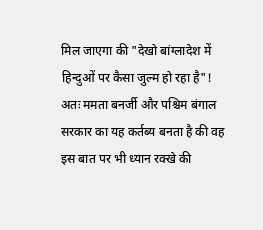मिल जाएगा की "देखो बांग्लादेश में हिन्दुओं पर कैसा जुल्म हो रहा है"!
अतः ममता बनर्जी और पश्चिम बंगाल सरकार का यह कर्तब्य बनता है की वह इस बात पर भी ध्यान रक्खे की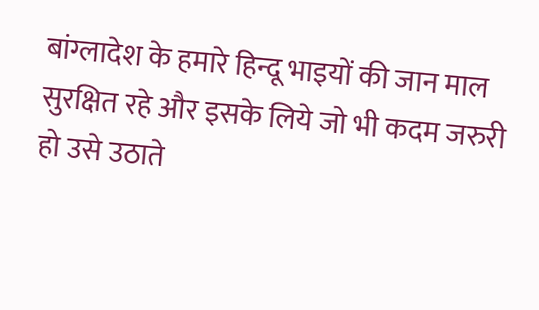बांग्लादेश के हमारे हिन्दू भाइयों की जान माल सुरक्षित रहे और इसके लिये जो भी कदम जरुरी हो उसे उठाते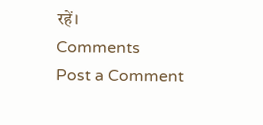रहें।
Comments
Post a Comment